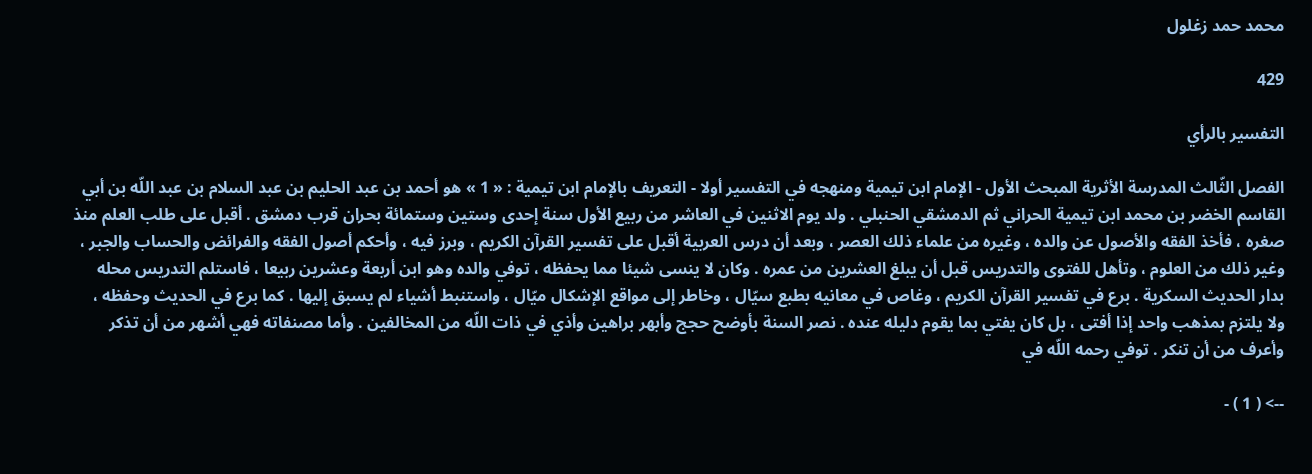محمد حمد زغلول

429

التفسير بالرأي

الفصل الثّالث المدرسة الأثرية المبحث الأول - الإمام ابن تيمية ومنهجه في التفسير أولا - التعريف بالإمام ابن تيمية : « 1 » هو أحمد بن عبد الحليم بن عبد السلام بن عبد اللّه بن أبي القاسم الخضر بن محمد ابن تيمية الحراني ثم الدمشقي الحنبلي . ولد يوم الاثنين في العاشر من ربيع الأول سنة إحدى وستين وستمائة بحران قرب دمشق . أقبل على طلب العلم منذ صغره ، فأخذ الفقه والأصول عن والده ، وغيره من علماء ذلك العصر ، وبعد أن درس العربية أقبل على تفسير القرآن الكريم ، وبرز فيه ، وأحكم أصول الفقه والفرائض والحساب والجبر ، وغير ذلك من العلوم ، وتأهل للفتوى والتدريس قبل أن يبلغ العشرين من عمره . وكان لا ينسى شيئا مما يحفظه ، توفي والده وهو ابن أربعة وعشرين ربيعا ، فاستلم التدريس محله بدار الحديث السكرية . برع في تفسير القرآن الكريم ، وغاص في معانيه بطبع سيّال ، وخاطر إلى مواقع الإشكال ميّال ، واستنبط أشياء لم يسبق إليها . كما برع في الحديث وحفظه ، ولا يلتزم بمذهب واحد إذا أفتى ، بل كان يفتي بما يقوم دليله عنده . نصر السنة بأوضح حجج وأبهر براهين وأذي في ذات اللّه من المخالفين . وأما مصنفاته فهي أشهر من أن تذكر وأعرف من أن تنكر . توفي رحمه اللّه في

--> ( 1 ) -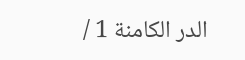الدر الكامنة 1 /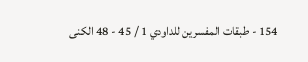154 - طبقات المفسرين للداودي 1 / 45 - 48 الكنى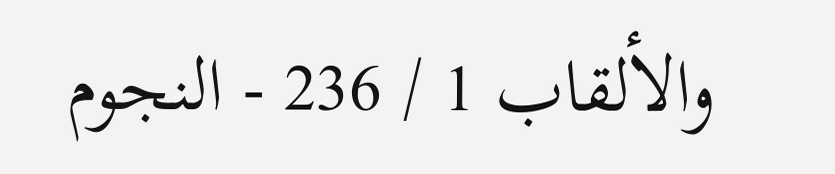والألقاب 1 / 236 - النجوم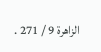الزاهرة 9 / 271 .